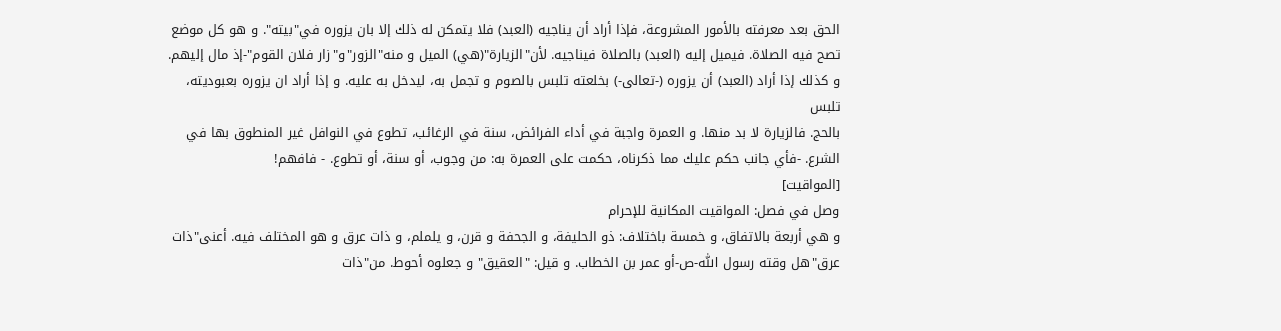الحق بعد معرفته بالأمور المشروعة، فإذا أراد أن يناجيه (العبد) فلا يتمكن له ذلك إلا بان يزوره في"بيته". و هو كل موضع تصح فيه الصلاة. فيميل إليه (العبد) بالصلاة فيناجيه. لأن"الزيارة"(هي) الميل و منه"الزور"و"زار فلان القوم"-إذ مال إليهم.
و كذلك إذا أراد (العبد) أن يزوره (-تعالى-) بخلعته تلبس بالصوم و تجمل به، ليدخل به عليه. و إذا أراد ان يزوره بعبوديته، تلبس
بالحج. فالزيارة لا بد منها. و العمرة واجبة في أداء الفرائض، سنة في الرغائب، تطوع في النوافل غير المنطوق بها في الشرع. -فأي جانب حكم عليك مما ذكرناه، حكمت على العمرة به: من وجوب، أو سنة، أو تطوع. - فافهم!
[المواقيت]
وصل في فصل: المواقيت المكانية للإحرام
و هي أربعة بالاتفاق، و خمسة باختلاف: ذو الحليفة، و الجحفة و قرن، و يلملم، و ذات عرق و هو المختلف فيه. أعنى"ذات عرق"هل وقته رسول اللّٰه-ص-أو عمر بن الخطاب. و قيل: "العقيق" و جعلوه أحوط. من"ذات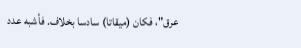عرق"، فكان (ميقاتا) سادسا بخلاف. فأشبه عدد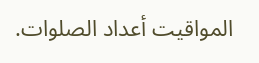المواقيت أعداد الصلوات.